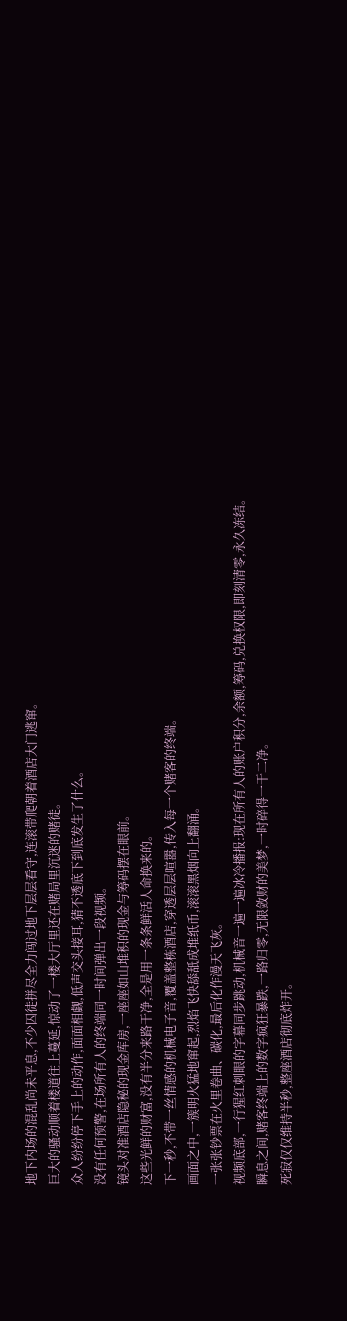地下内场的混乱尚未平息,不少囚徒拼尽全力闯过地下层层看守,连滚带爬朝着酒店大门逃窜。
巨大的骚动顺着楼道往上蔓延,惊动了一楼大厅里还在赌局里沉迷的赌徒。
众人纷纷停下手上的动作,面面相觑,低声交头接耳,猜不透底下到底发生了什么。
没有任何预警,在场所有人的终端同一时间弹出一段视频。
镜头对准酒店隐秘的现金库房,一座座如山堆积的现金与筹码摆在眼前。
这些光鲜的财富,没有半分来路干净,全是用一条条鲜活人命换来的。
下一秒,不带一丝情感的机械电子音,覆盖整栋酒店,穿透层层喧嚣,传入每一个赌客的终端。
画面之中,一簇明火猛地窜起,烈焰飞快舔舐成堆纸币,滚滚黑烟向上翻涌。
一张张钞票在火里卷曲、碳化,最后化作漫天飞灰。
视频底部,一行猩红刺眼的字幕同步跳动,机械音一遍一遍冰冷播报:现在所有人的账户积分,余额,筹码,兑换权限,即刻清零,永久冻结。
瞬息之间,赌客终端上的数字疯狂暴跌,一路归零,无限敛财的美梦,一时碎得一干二净。
死寂仅仅维持半秒,整座酒店彻底炸开。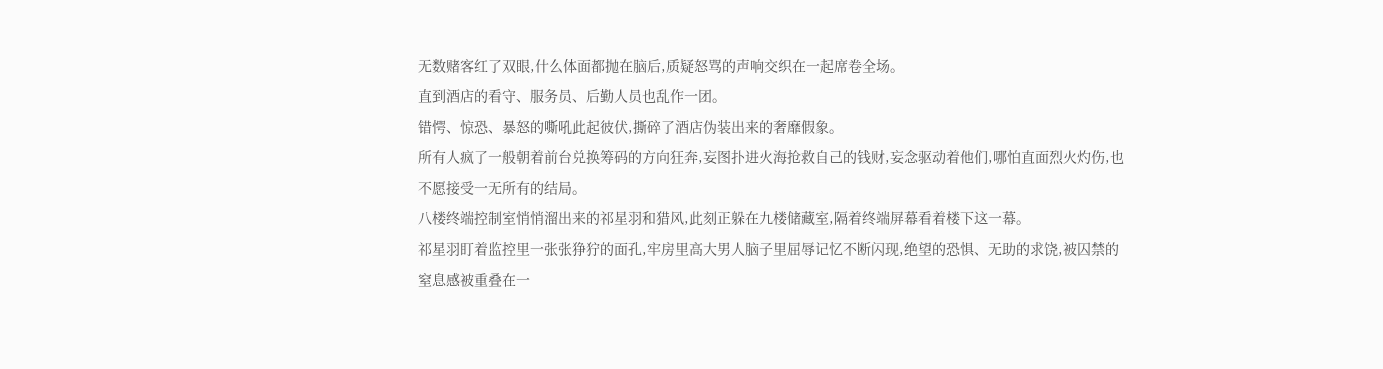无数赌客红了双眼,什么体面都抛在脑后,质疑怒骂的声响交织在一起席卷全场。
直到酒店的看守、服务员、后勤人员也乱作一团。
错愕、惊恐、暴怒的嘶吼此起彼伏,撕碎了酒店伪装出来的奢靡假象。
所有人疯了一般朝着前台兑换筹码的方向狂奔,妄图扑进火海抢救自己的钱财,妄念驱动着他们,哪怕直面烈火灼伤,也不愿接受一无所有的结局。
八楼终端控制室悄悄溜出来的祁星羽和猎风,此刻正躲在九楼储藏室,隔着终端屏幕看着楼下这一幕。
祁星羽盯着监控里一张张狰狞的面孔,牢房里高大男人脑子里屈辱记忆不断闪现,绝望的恐惧、无助的求饶,被囚禁的窒息感被重叠在一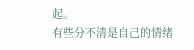起。
有些分不清是自己的情绪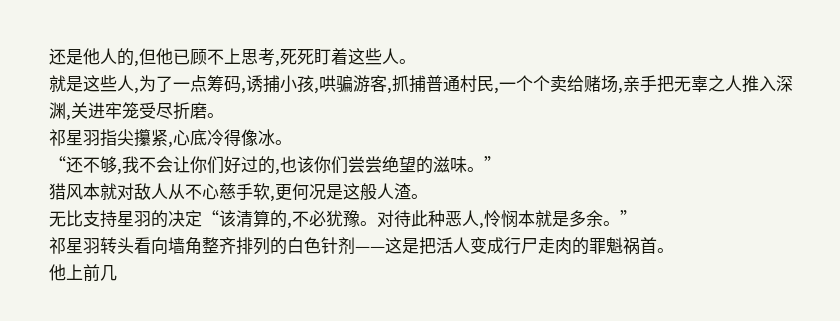还是他人的,但他已顾不上思考,死死盯着这些人。
就是这些人,为了一点筹码,诱捕小孩,哄骗游客,抓捕普通村民,一个个卖给赌场,亲手把无辜之人推入深渊,关进牢笼受尽折磨。
祁星羽指尖攥紧,心底冷得像冰。
“还不够,我不会让你们好过的,也该你们尝尝绝望的滋味。”
猎风本就对敌人从不心慈手软,更何况是这般人渣。
无比支持星羽的决定“该清算的,不必犹豫。对待此种恶人,怜悯本就是多余。”
祁星羽转头看向墙角整齐排列的白色针剂——这是把活人变成行尸走肉的罪魁祸首。
他上前几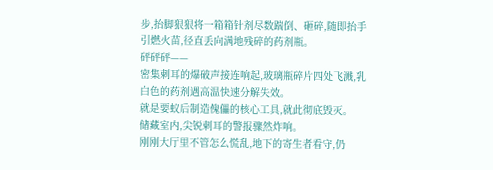步,抬脚狠狠将一箱箱针剂尽数踹倒、砸碎,随即抬手引燃火苗,径直丢向满地残碎的药剂瓶。
砰砰砰——
密集刺耳的爆破声接连响起,玻璃瓶碎片四处飞溅,乳白色的药剂遇高温快速分解失效。
就是要蚁后制造傀儡的核心工具,就此彻底毁灭。
储藏室内,尖锐刺耳的警报骤然炸响。
刚刚大厅里不管怎么慌乱,地下的寄生者看守,仍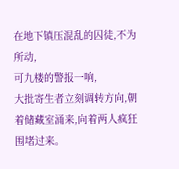在地下镇压混乱的囚徒,不为所动,
可九楼的警报一响,
大批寄生者立刻调转方向,朝着储藏室涌来,向着两人疯狂围堵过来。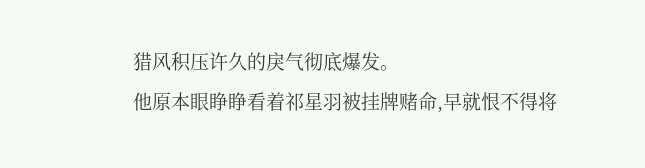猎风积压许久的戾气彻底爆发。
他原本眼睁睁看着祁星羽被挂牌赌命,早就恨不得将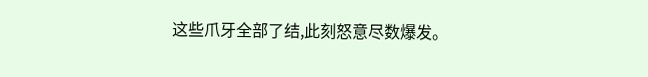这些爪牙全部了结,此刻怒意尽数爆发。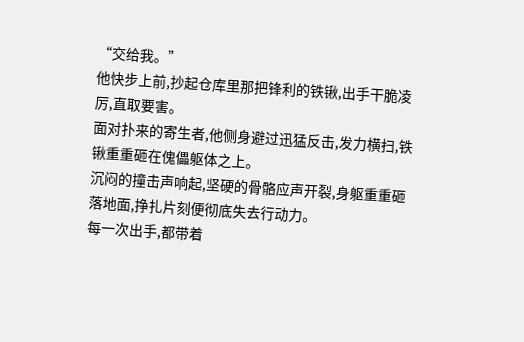“交给我。”
他快步上前,抄起仓库里那把锋利的铁锹,出手干脆凌厉,直取要害。
面对扑来的寄生者,他侧身避过迅猛反击,发力横扫,铁锹重重砸在傀儡躯体之上。
沉闷的撞击声响起,坚硬的骨骼应声开裂,身躯重重砸落地面,挣扎片刻便彻底失去行动力。
每一次出手,都带着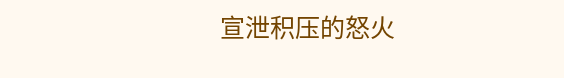宣泄积压的怒火